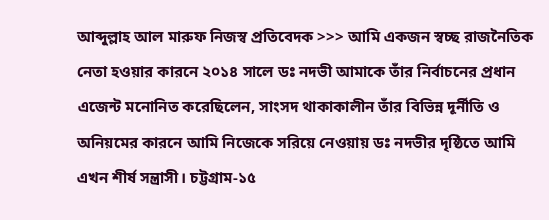আব্দুল্লাহ আল মারুফ নিজস্ব প্রতিবেদক >>> আমি একজন স্বচ্ছ রাজনৈতিক নেতা হওয়ার কারনে ২০১৪ সালে ডঃ নদভী আমাকে তাঁর নির্বাচনের প্রধান এজেন্ট মনোনিত করেছিলেন, সাংসদ থাকাকালীন তাঁর বিভিন্ন দূর্নীতি ও অনিয়মের কারনে আমি নিজেকে সরিয়ে নেওয়ায় ডঃ নদভীর দৃষ্ঠিতে আমি এখন শীর্ষ সন্ত্রাসী। চট্টগ্রাম-১৫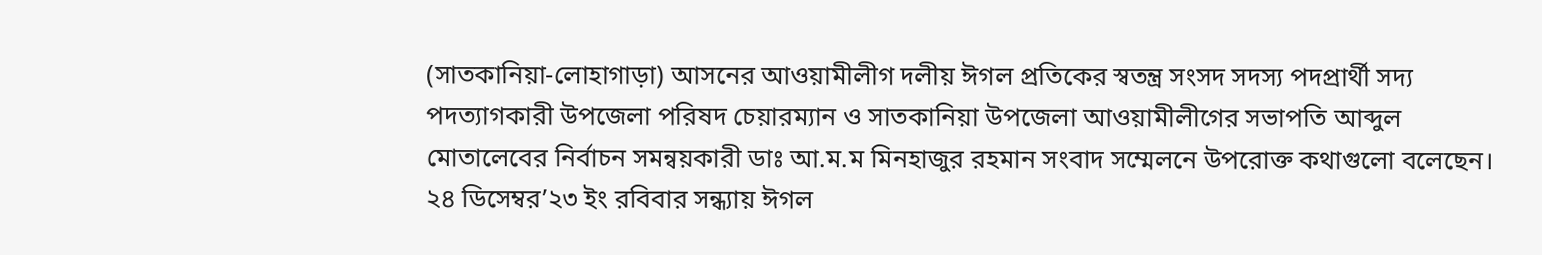(সাতকানিয়া-লোহাগাড়া) আসনের আওয়ামীলীগ দলীয় ঈগল প্রতিকের স্বতন্ত্র সংসদ সদস্য পদপ্রার্থী সদ্য পদত্যাগকারী উপজেলা পরিষদ চেয়ারম্যান ও সাতকানিয়া উপজেলা আওয়ামীলীগের সভাপতি আব্দুল মোতালেবের নির্বাচন সমন্বয়কারী ডাঃ আ.ম.ম মিনহাজুর রহমান সংবাদ সম্মেলনে উপরোক্ত কথাগুলো বলেছেন।
২৪ ডিসেম্বর’২৩ ইং রবিবার সন্ধ্যায় ঈগল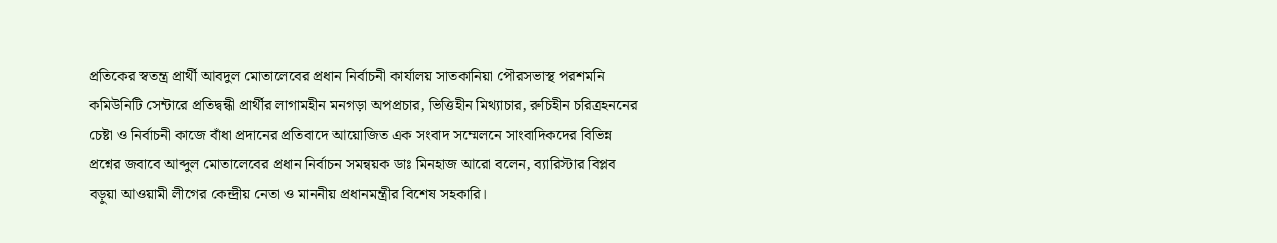প্রতিকের স্বতন্ত্র প্রার্থী আবদুল মোতালেবের প্রধান নির্বাচনী কার্যালয় সাতকানিয়া পৌরসভাস্থ পরশমনি কমিউনিটি সেন্টারে প্রতিদ্বন্ধী প্রার্থীর লাগামহীন মনগড়া অপপ্রচার, ভিত্তিহীন মিথ্যাচার, রুচিহীন চরিত্রহননের চেষ্টা ও নির্বাচনী কাজে বাঁধা প্রদানের প্রতিবাদে আয়োজিত এক সংবাদ সম্মেলনে সাংবাদিকদের বিভিন্ন প্রশ্নের জবাবে আব্দুল মোতালেবের প্রধান নির্বাচন সমন্বয়ক ডাঃ মিনহাজ আরো বলেন, ব্যারিস্টার বিপ্লব বড়ুয়া আওয়ামী লীগের কেন্দ্রীয় নেতা ও মাননীয় প্রধানমন্ত্রীর বিশেষ সহকারি।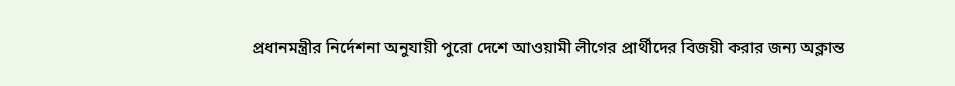প্রধানমন্ত্রীর নির্দেশনা অনুযায়ী পুরো দেশে আওয়ামী লীগের প্রার্থীদের বিজয়ী করার জন্য অক্লান্ত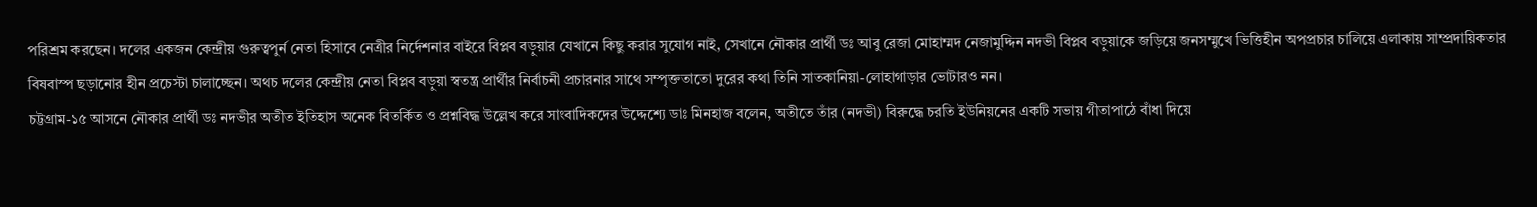পরিশ্রম করছেন। দলের একজন কেন্দ্রীয় গুরুত্বপুর্ন নেতা হিসাবে নেত্রীর নির্দেশনার বাইরে বিপ্লব বড়ুয়ার যেখানে কিছু করার সুযোগ নাই, সেখানে নৌকার প্রার্থী ডঃ আবু রেজা মোহাম্মদ নেজামুদ্দিন নদভী বিপ্লব বড়ুয়াকে জড়িয়ে জনসম্মুখে ভিত্তিহীন অপপ্রচার চালিয়ে এলাকায় সাম্প্রদায়িকতার বিষবাস্প ছড়ানোর হীন প্রচেস্টা চালাচ্ছেন। অথচ দলের কেন্দ্রীয় নেতা বিপ্লব বড়ুয়া স্বতন্ত্র প্রার্থীর নির্বাচনী প্রচারনার সাথে সম্পৃক্ততাতো দুরের কথা তিনি সাতকানিয়া-লোহাগাড়ার ভোটারও নন।
চট্টগ্রাম-১৫ আসনে নৌকার প্রার্থী ডঃ নদভীর অতীত ইতিহাস অনেক বিতর্কিত ও প্রশ্নবিদ্ধ উল্লেখ করে সাংবাদিকদের উদ্দেশ্যে ডাঃ মিনহাজ বলেন, অতীতে তাঁর (নদভী) বিরুদ্ধে চরতি ইউনিয়নের একটি সভায় গীতাপাঠে বাঁধা দিয়ে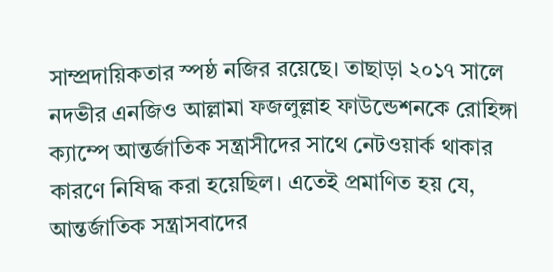সাম্প্রদায়িকতার স্পষ্ঠ নজির রয়েছে। তাছাড়া ২০১৭ সালে নদভীর এনজিও আল্লামা ফজলুল্লাহ ফাউন্ডেশনকে রোহিঙ্গা ক্যাম্পে আন্তর্জাতিক সন্ত্রাসীদের সাথে নেটওয়ার্ক থাকার কারণে নিষিদ্ধ করা হয়েছিল। এতেই প্রমাণিত হয় যে, আন্তর্জাতিক সন্ত্রাসবাদের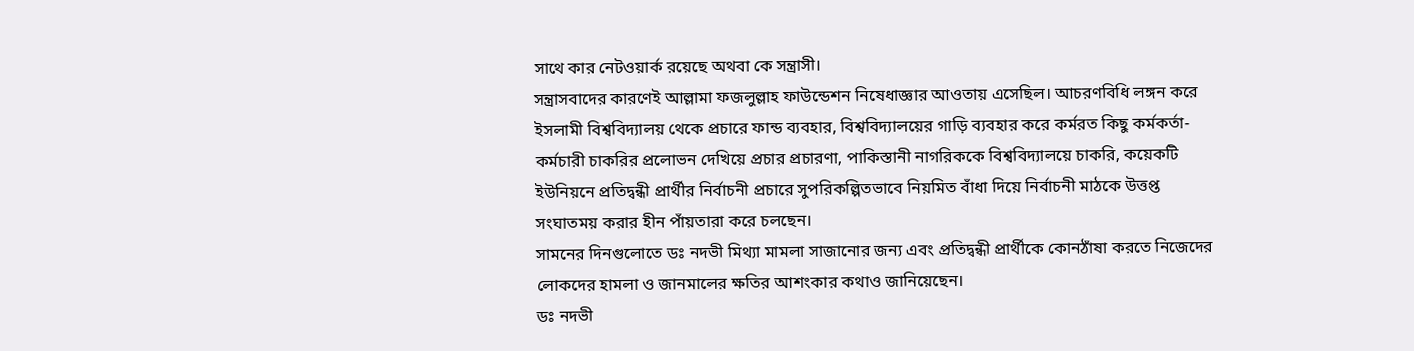সাথে কার নেটওয়ার্ক রয়েছে অথবা কে সন্ত্রাসী।
সন্ত্রাসবাদের কারণেই আল্লামা ফজলুল্লাহ ফাউন্ডেশন নিষেধাজ্ঞার আওতায় এসেছিল। আচরণবিধি লঙ্গন করে ইসলামী বিশ্ববিদ্যালয় থেকে প্রচারে ফান্ড ব্যবহার, বিশ্ববিদ্যালয়ের গাড়ি ব্যবহার করে কর্মরত কিছু কর্মকর্তা-কর্মচারী চাকরির প্রলোভন দেখিয়ে প্রচার প্রচারণা, পাকিস্তানী নাগরিককে বিশ্ববিদ্যালয়ে চাকরি, কয়েকটি ইউনিয়নে প্রতিদ্বন্ধী প্রার্থীর নির্বাচনী প্রচারে সুপরিকল্পিতভাবে নিয়মিত বাঁধা দিয়ে নির্বাচনী মাঠকে উত্তপ্ত সংঘাতময় করার হীন পাঁয়তারা করে চলছেন।
সামনের দিনগুলোতে ডঃ নদভী মিথ্যা মামলা সাজানোর জন্য এবং প্রতিদ্বন্ধী প্রার্থীকে কোনঠাঁষা করতে নিজেদের লোকদের হামলা ও জানমালের ক্ষতির আশংকার কথাও জানিয়েছেন।
ডঃ নদভী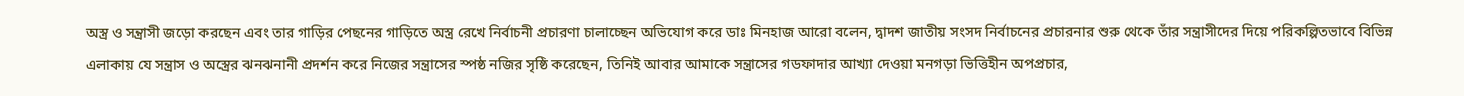অস্ত্র ও সন্ত্রাসী জড়ো করছেন এবং তার গাড়ির পেছনের গাড়িতে অস্ত্র রেখে নির্বাচনী প্রচারণা চালাচ্ছেন অভিযোগ করে ডাঃ মিনহাজ আরো বলেন, দ্বাদশ জাতীয় সংসদ নির্বাচনের প্রচারনার শুরু থেকে তাঁর সন্ত্রাসীদের দিয়ে পরিকল্পিতভাবে বিভিন্ন এলাকায় যে সন্ত্রাস ও অস্ত্রের ঝনঝনানী প্রদর্শন করে নিজের সন্ত্রাসের স্পষ্ঠ নজির সৃষ্ঠি করেছেন, তিনিই আবার আমাকে সন্ত্রাসের গডফাদার আখ্যা দেওয়া মনগড়া ভিত্তিহীন অপপ্রচার,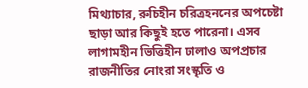মিথ্যাচার, রুচিহীন চরিত্রহননের অপচেষ্টা ছাড়া আর কিছুই হতে পারেনা। এসব লাগামহীন ভিত্তিহীন ঢালাও অপপ্রচার রাজনীতির নোংরা সংস্কৃতি ও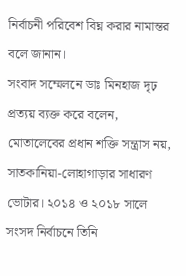নির্বাচনী পরিবেশ বিঘ্ন করার নামান্তর বলে জানান।
সংবাদ সম্মেলনে ডাঃ মিনহাজ দৃঢ় প্রত্যয় ব্যক্ত করে বলেন, মোতালেবের প্রধান শক্তি সন্ত্রাস নয়, সাতকানিয়া-লোহাগাড়ার সাধারণ ভোটার। ২০১৪ ও ২০১৮ সালে সংসদ নির্বাচনে তিনি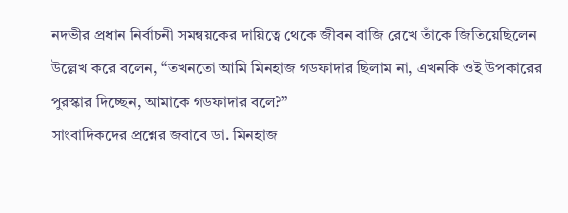নদভীর প্রধান নির্বাচনী সমন্বয়কের দায়িত্বে থেকে জীবন বাজি রেখে তাঁকে জিতিয়েছিলেন উল্লেখ করে বলেন, “তখনতো আমি মিনহাজ গডফাদার ছিলাম না, এখনকি ওই উপকারের পুরস্কার দিচ্ছেন, আমাকে গডফাদার বলে?”
সাংবাদিকদের প্রশ্নের জবাবে ডা. মিনহাজ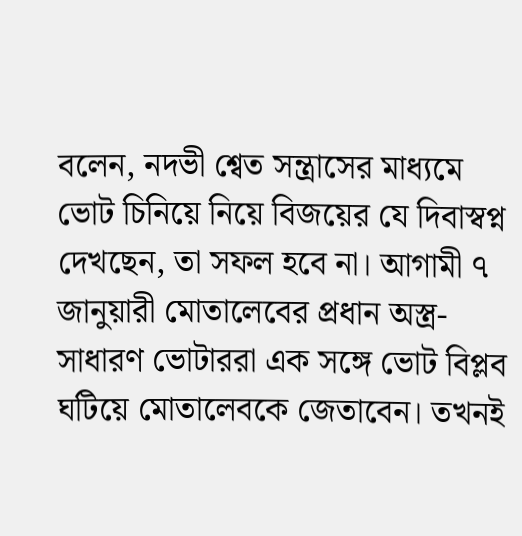বলেন, নদভী শ্বেত সন্ত্রাসের মাধ্যমে ভোট চিনিয়ে নিয়ে বিজয়ের যে দিবাস্বপ্ন দেখছেন, তা সফল হবে না। আগামী ৭ জানুয়ারী মোতালেবের প্রধান অস্ত্র-সাধারণ ভোটাররা এক সঙ্গে ভোট বিপ্লব ঘটিয়ে মোতালেবকে জেতাবেন। তখনই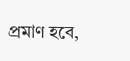প্রমাণ হবে,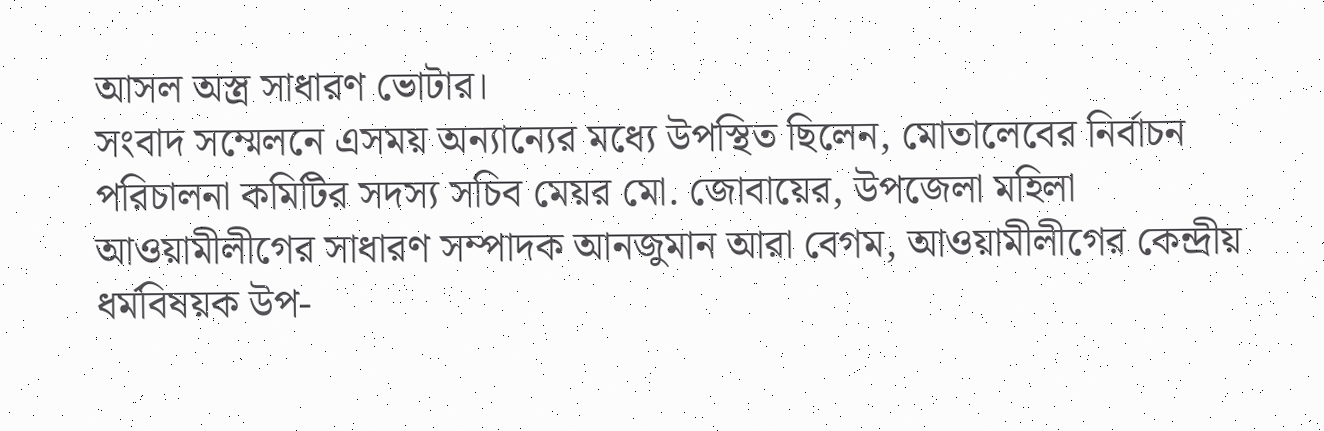আসল অস্ত্র সাধারণ ভোটার।
সংবাদ সম্মেলনে এসময় অন্যান্যের মধ্যে উপস্থিত ছিলেন, মোতালেবের নির্বাচন পরিচালনা কমিটির সদস্য সচিব মেয়র মো. জোবায়ের, উপজেলা মহিলা আওয়ামীলীগের সাধারণ সম্পাদক আনজুমান আরা বেগম, আওয়ামীলীগের কেন্দ্রীয় ধর্মবিষয়ক উপ-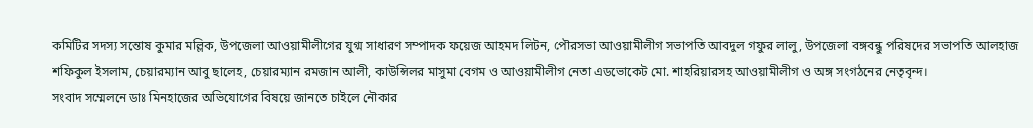কমিটির সদস্য সন্তোষ কুমার মল্লিক, উপজেলা আওয়ামীলীগের যুগ্ম সাধারণ সম্পাদক ফয়েজ আহমদ লিটন, পৌরসভা আওয়ামীলীগ সভাপতি আবদুল গফুর লালু, উপজেলা বঙ্গবন্ধু পরিষদের সভাপতি আলহাজ শফিকুল ইসলাম, চেয়ারম্যান আবু ছালেহ, চেয়ারম্যান রমজান আলী, কাউন্সিলর মাসুমা বেগম ও আওয়ামীলীগ নেতা এডভোকেট মো. শাহরিয়ারসহ আওয়ামীলীগ ও অঙ্গ সংগঠনের নেতৃবৃন্দ।
সংবাদ সম্মেলনে ডাঃ মিনহাজের অভিযোগের বিষয়ে জানতে চাইলে নৌকার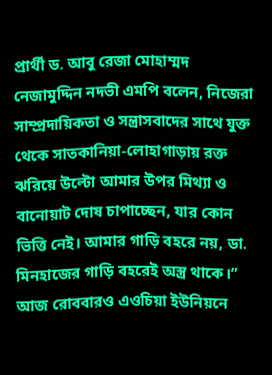প্রার্থী ড. আবু রেজা মোহাম্মদ নেজামুদ্দিন নদভী এমপি বলেন, নিজেরা সাম্প্রদায়িকতা ও সন্ত্রাসবাদের সাথে যুক্ত থেকে সাতকানিয়া-লোহাগাড়ায় রক্ত ঝরিয়ে উল্টো আমার উপর মিথ্যা ও বানোয়াট দোষ চাপাচ্ছেন, যার কোন ভিত্তি নেই। আমার গাড়ি বহরে নয়, ডা. মিনহাজের গাড়ি বহরেই অস্ত্র থাকে।”
আজ রোববারও এওচিয়া ইউনিয়নে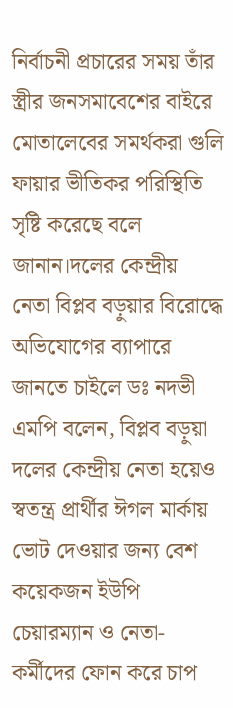নির্বাচনী প্রচারের সময় তাঁর স্ত্রীর জনসমাবেশের বাইরে মোতালেবের সমর্থকরা গুলি ফায়ার ভীতিকর পরিস্থিতি সৃষ্টি করেছে বলে জানান।দলের কেন্দ্রীয় নেতা বিপ্লব বড়ুয়ার বিরোদ্ধে অভিযোগের ব্যাপারে জানতে চাইলে ডঃ নদভী এমপি বলেন, বিপ্লব বড়ুয়া দলের কেন্দ্রীয় নেতা হয়েও স্বতন্ত্র প্রার্থীর ঈগল মার্কায় ভোট দেওয়ার জন্য বেশ কয়েকজন ইউপি চেয়ারম্যান ও নেতা-কর্মীদের ফোন করে চাপ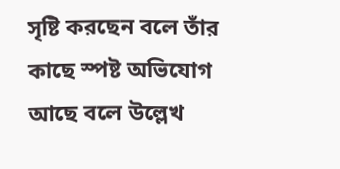সৃষ্টি করছেন বলে তাঁর কাছে স্পষ্ট অভিযোগ আছে বলে উল্লেখ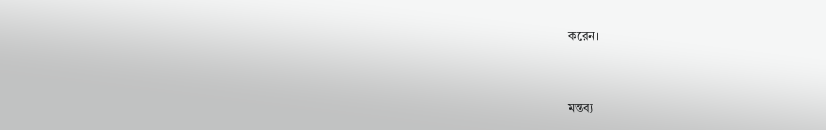করেন।


মন্তব্য